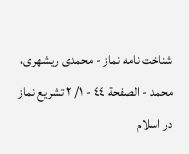شناخت نامه نماز - محمدی ریشهری، محمد - الصفحة ٤٤ - ١/ ٢ تشريع نماز در اسلام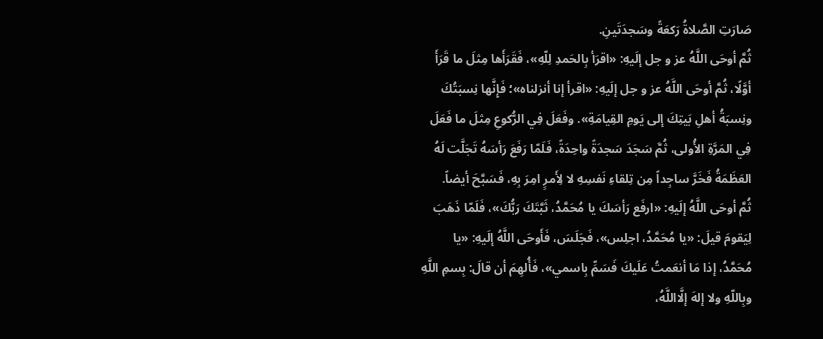صَارَتِ الصَّلاةُ رَكعَةً وسَجدَتَينِ.
ثُمَّ أوحَى اللَّهُ عز و جل إلَيهِ: «اقرَأ بِالحَمدِ لِلّهِ»، فَقَرَأَها مِثلَ ما قَرَأَ أوَّلًا، ثُمَّ أوحَى اللَّهُ عز و جل إلَيهِ: «اقرأ إنا أنزلناه»؛ فَإِنَّها نِسبَتُكَ ونِسبَةُ أهلِ بَيتِكَ إلى يَومِ القِيامَةِ». وفَعَلَ فِي الرُّكوعِ مِثلَ ما فَعَلَ فِي المَرَّةِ الأُولى، ثُمَّ سَجَدَ سَجدَةً واحِدَةً، فَلَمّا رَفَعَ رَأسَهُ تَجَلَّت لَهُ العَظَمَةُ فَخَرَّ ساجِداً مِن تِلقاءِ نَفسِهِ لا لِأَمرٍ امِرَ بِهِ، فَسَبَّحَ أيضاً.
ثُمَّ أوحَى اللَّهُ إلَيهِ: «ارفَع رَأسَكَ يا مُحَمَّدُ، ثَبَّتَكَ رَبُّكَ»، فَلَمّا ذَهَبَ لِيَقومَ قيلَ: «يا مُحَمَّدُ، اجلِس»، فَجَلَسَ، فَأَوحَى اللَّهُ إلَيهِ: «يا مُحَمَّدُ، إذا مَا أنعَمتُ عَلَيكَ فَسَمِّ بِاسمي»، فَأُلهِمَ أن قالَ: بِسمِ اللَّهِ وبِاللّهِ ولا إلهَ إلَّااللَّهُ،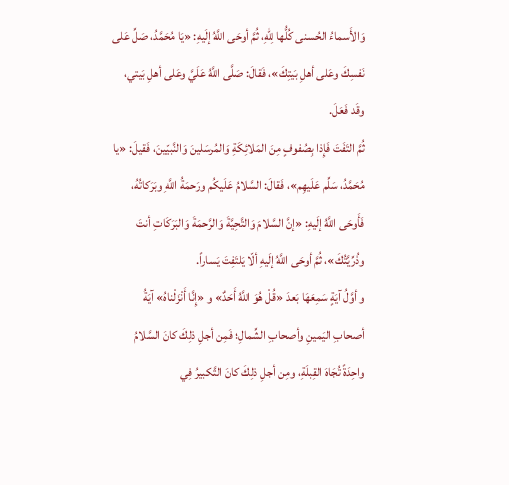وَالأَسماءُ الحُسنى كُلُّها لِلّهِ، ثُمَّ أوحَى اللَّهُ إلَيهِ: «يَا مُحَمَّدُ، صَلِّ عَلى نَفسِكَ وعَلى أهلِ بَيتِكَ»، فَقالَ: صَلَّى اللَّهُ عَلَيَّ وعَلى أهلِ بَيتي، وقَد فَعَلَ.
ثُمَّ التَفَتَ فَإِذا بِصُفوفٍ مِنَ المَلائِكَةِ وَالمُرسَلينَ وَالنَّبيّينَ، فَقيلَ: «يا مُحَمَّدُ، سَلِّم عَلَيهِم»، فَقالَ: السَّلامُ عَلَيكُم ورَحمَةُ اللَّهِ وبَرَكاتُهُ، فَأَوحَى اللَّهُ إلَيهِ: «إنَّ السَّلامَ وَالتَّحِيَّةَ وَالرَّحمَةَ وَالبَرَكَاتِ أنتَ وذُرِّيَّتُكَ»، ثُمَّ أوحَى اللَّهُ إلَيهِ ألّا يَلتَفِتَ يَساراً.
و أوَّلُ آيَةٍ سَمِعَهَا بَعدَ «قُلْ هُوَ اللَّهُ أَحَدٌ» و «إِنَّا أَنْزَلْناهُ» آيَةُ أصحابِ اليَمينِ وأصحابِ الشِّمالِ؛ فَمِن أجلِ ذلِكَ كانَ السَّلامُ واحِدَةً تُجَاهَ القِبلَةِ، ومِن أجلِ ذلِكَ كانَ التَّكبيرُ فِي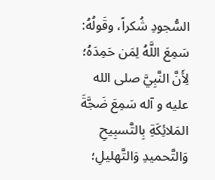السُّجودِ شُكراً، وقَولُهُ: سَمِعَ اللَّهُ لِمَن حَمِدَهُ؛ لِأَنَّ النَّبِيَّ صلى الله عليه و آله سَمِعَ ضَجَّةَ المَلائِكَةِ بِالتَّسبِيحِ وَالتَّحميدِ وَالتَّهليلِ؛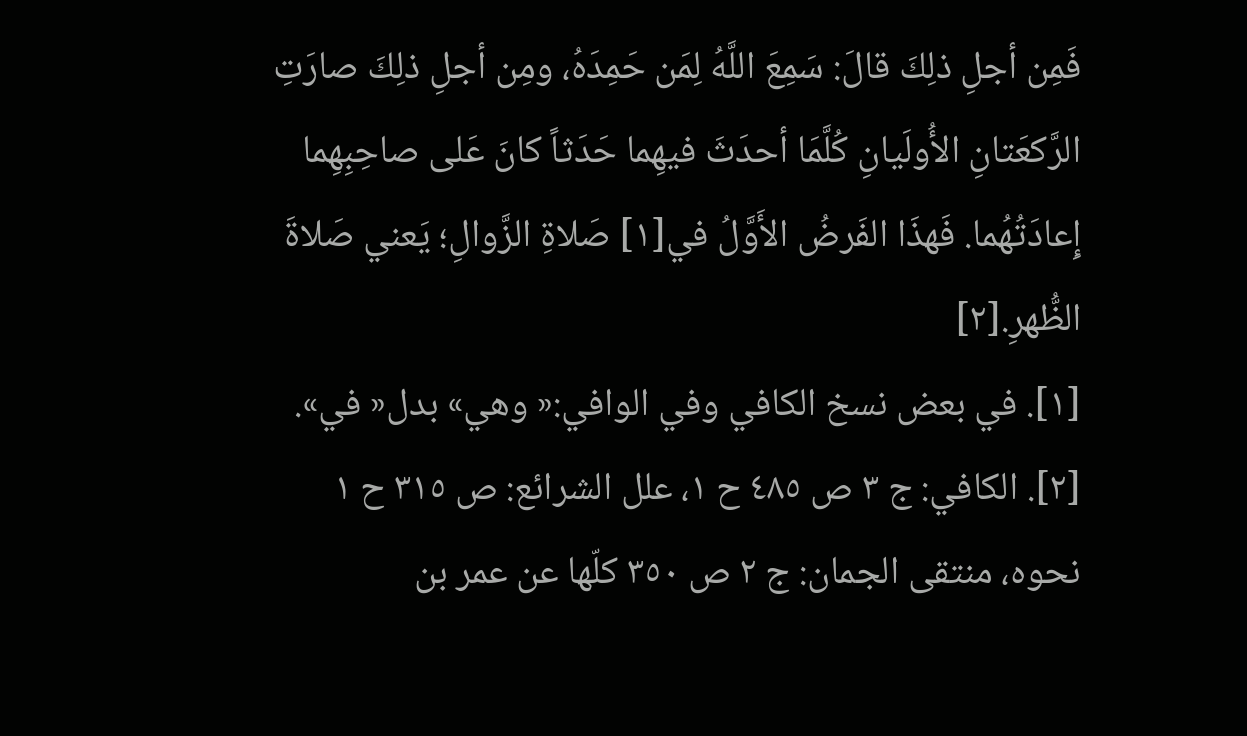فَمِن أجلِ ذلِكَ قالَ: سَمِعَ اللَّهُ لِمَن حَمِدَهُ، ومِن أجلِ ذلِكَ صارَتِ الرَّكعَتانِ الأُولَيانِ كُلَّمَا أحدَثَ فيهِما حَدَثاً كانَ عَلى صاحِبِهِما إِعادَتُهُما. فَهذَا الفَرضُ الأَوَّلُ في[١] صَلاةِ الزَّوالِ؛ يَعني صَلاةَ الظُّهرِ.[٢]
[١]. في بعض نسخ الكافي وفي الوافي:« وهي» بدل« في».
[٢]. الكافي: ج ٣ ص ٤٨٥ ح ١، علل الشرائع: ص ٣١٥ ح ١ نحوه، منتقى الجمان: ج ٢ ص ٣٥٠ كلّها عن عمر بن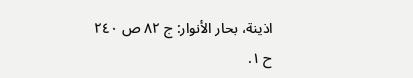اذينة، بحار الأنوار: ج ٨٢ ص ٢٤٠ ح ١.